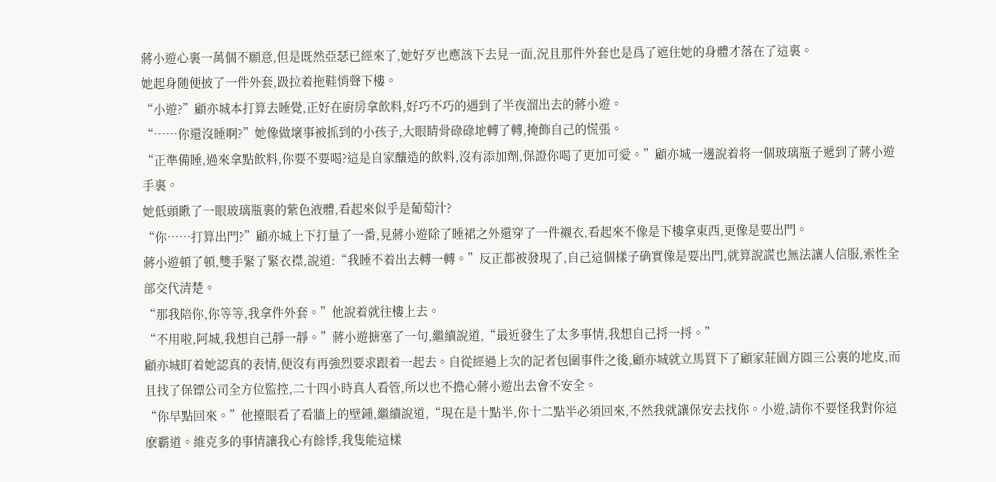蔣小遊心裏一萬個不願意,但是既然亞瑟已經來了,她好歹也應該下去見一面,況且那件外套也是爲了遮住她的身體才落在了這裏。
她起身随便披了一件外套,趿拉着拖鞋悄聲下樓。
“小遊?”顧亦城本打算去睡覺,正好在廚房拿飲料,好巧不巧的遇到了半夜溜出去的蔣小遊。
“……你還沒睡啊?”她像做壞事被抓到的小孩子,大眼睛骨碌碌地轉了轉,掩飾自己的慌張。
“正準備睡,過來拿點飲料,你要不要喝?這是自家釀造的飲料,沒有添加劑,保證你喝了更加可愛。”顧亦城一邊說着将一個玻璃瓶子遞到了蔣小遊手裏。
她低頭瞅了一眼玻璃瓶裏的紫色液體,看起來似乎是葡萄汁?
“你……打算出門?”顧亦城上下打量了一番,見蔣小遊除了睡裙之外還穿了一件襯衣,看起來不像是下樓拿東西,更像是要出門。
蔣小遊頓了頓,雙手緊了緊衣襟,說道:“我睡不着出去轉一轉。”反正都被發現了,自己這個樣子确實像是要出門,就算說謊也無法讓人信服,索性全部交代清楚。
“那我陪你,你等等,我拿件外套。”他說着就往樓上去。
“不用啦,阿城,我想自己靜一靜。”蔣小遊搪塞了一句,繼續說道,“最近發生了太多事情,我想自己捋一捋。”
顧亦城盯着她認真的表情,便沒有再強烈要求跟着一起去。自從經過上次的記者包圍事件之後,顧亦城就立馬買下了顧家莊園方圓三公裏的地皮,而且找了保镖公司全方位監控,二十四小時真人看管,所以也不擔心蔣小遊出去會不安全。
“你早點回來。”他擡眼看了看牆上的壁鍾,繼續說道,“現在是十點半,你十二點半必須回來,不然我就讓保安去找你。小遊,請你不要怪我對你這麽霸道。維克多的事情讓我心有餘悸,我隻能這樣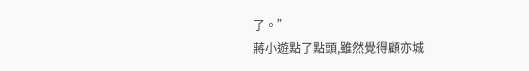了。”
蔣小遊點了點頭,雖然覺得顧亦城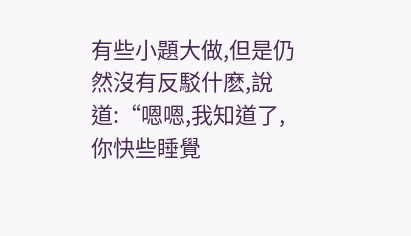有些小題大做,但是仍然沒有反駁什麽,說道:“嗯嗯,我知道了,你快些睡覺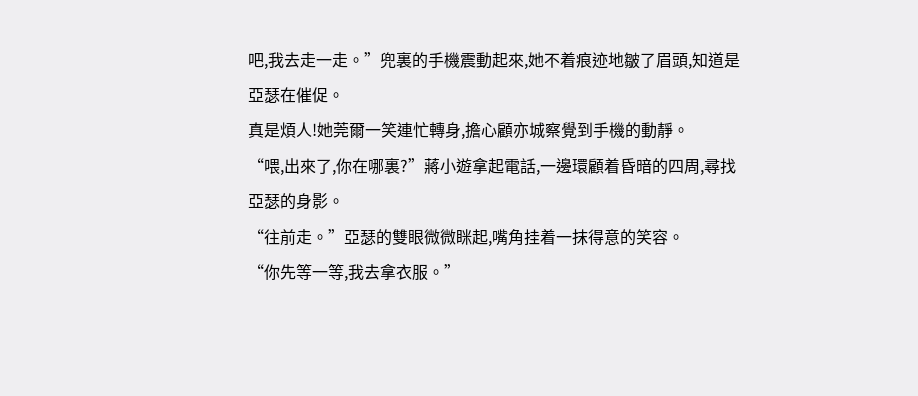吧,我去走一走。”兜裏的手機震動起來,她不着痕迹地皺了眉頭,知道是亞瑟在催促。
真是煩人!她莞爾一笑連忙轉身,擔心顧亦城察覺到手機的動靜。
“喂,出來了,你在哪裏?”蔣小遊拿起電話,一邊環顧着昏暗的四周,尋找亞瑟的身影。
“往前走。”亞瑟的雙眼微微眯起,嘴角挂着一抹得意的笑容。
“你先等一等,我去拿衣服。”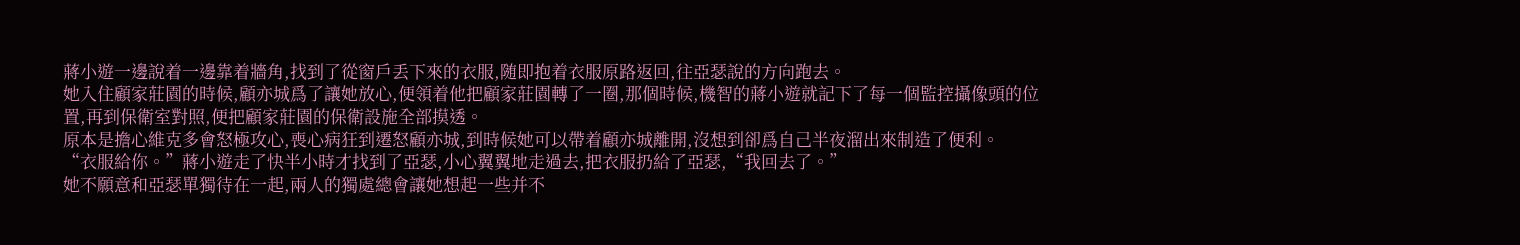蔣小遊一邊說着一邊靠着牆角,找到了從窗戶丢下來的衣服,随即抱着衣服原路返回,往亞瑟說的方向跑去。
她入住顧家莊園的時候,顧亦城爲了讓她放心,便領着他把顧家莊園轉了一圈,那個時候,機智的蔣小遊就記下了每一個監控攝像頭的位置,再到保衛室對照,便把顧家莊園的保衛設施全部摸透。
原本是擔心維克多會怒極攻心,喪心病狂到遷怒顧亦城,到時候她可以帶着顧亦城離開,沒想到卻爲自己半夜溜出來制造了便利。
“衣服給你。”蔣小遊走了快半小時才找到了亞瑟,小心翼翼地走過去,把衣服扔給了亞瑟,“我回去了。”
她不願意和亞瑟單獨待在一起,兩人的獨處總會讓她想起一些并不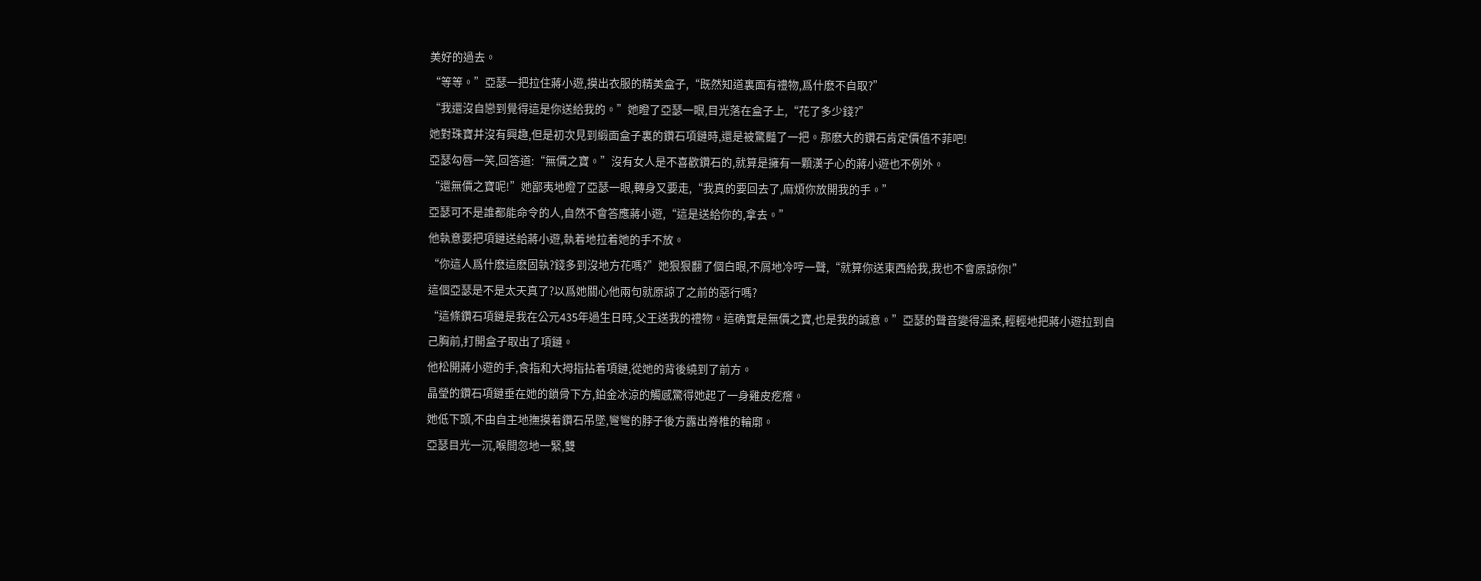美好的過去。
“等等。”亞瑟一把拉住蔣小遊,摸出衣服的精美盒子,“既然知道裏面有禮物,爲什麽不自取?”
“我還沒自戀到覺得這是你送給我的。”她瞪了亞瑟一眼,目光落在盒子上,“花了多少錢?”
她對珠寶并沒有興趣,但是初次見到緞面盒子裏的鑽石項鏈時,還是被驚豔了一把。那麽大的鑽石肯定價值不菲吧!
亞瑟勾唇一笑,回答道:“無價之寶。”沒有女人是不喜歡鑽石的,就算是擁有一顆漢子心的蔣小遊也不例外。
“還無價之寶呢!”她鄙夷地瞪了亞瑟一眼,轉身又要走,“我真的要回去了,麻煩你放開我的手。”
亞瑟可不是誰都能命令的人,自然不會答應蔣小遊,“這是送給你的,拿去。”
他執意要把項鏈送給蔣小遊,執着地拉着她的手不放。
“你這人爲什麽這麽固執?錢多到沒地方花嗎?”她狠狠翻了個白眼,不屑地冷哼一聲,“就算你送東西給我,我也不會原諒你!”
這個亞瑟是不是太天真了?以爲她關心他兩句就原諒了之前的惡行嗎?
“這條鑽石項鏈是我在公元435年過生日時,父王送我的禮物。這确實是無價之寶,也是我的誠意。”亞瑟的聲音變得溫柔,輕輕地把蔣小遊拉到自己胸前,打開盒子取出了項鏈。
他松開蔣小遊的手,食指和大拇指拈着項鏈,從她的背後繞到了前方。
晶瑩的鑽石項鏈垂在她的鎖骨下方,鉑金冰涼的觸感驚得她起了一身雞皮疙瘩。
她低下頭,不由自主地撫摸着鑽石吊墜,彎彎的脖子後方露出脊椎的輪廓。
亞瑟目光一沉,喉間忽地一緊,雙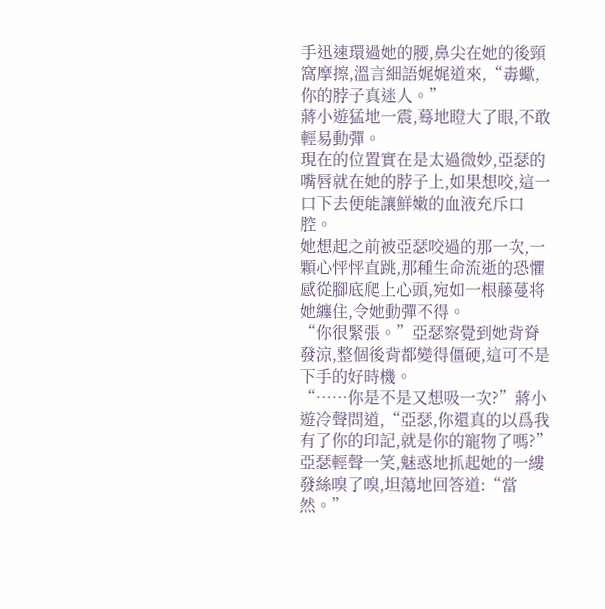手迅速環過她的腰,鼻尖在她的後頸窩摩擦,溫言細語娓娓道來,“毒蠍,你的脖子真迷人。”
蔣小遊猛地一震,蓦地瞪大了眼,不敢輕易動彈。
現在的位置實在是太過微妙,亞瑟的嘴唇就在她的脖子上,如果想咬,這一口下去便能讓鮮嫩的血液充斥口腔。
她想起之前被亞瑟咬過的那一次,一顆心怦怦直跳,那種生命流逝的恐懼感從腳底爬上心頭,宛如一根藤蔓将她纏住,令她動彈不得。
“你很緊張。”亞瑟察覺到她背脊發涼,整個後背都變得僵硬,這可不是下手的好時機。
“……你是不是又想吸一次?”蔣小遊冷聲問道,“亞瑟,你還真的以爲我有了你的印記,就是你的寵物了嗎?”
亞瑟輕聲一笑,魅惑地抓起她的一縷發絲嗅了嗅,坦蕩地回答道:“當然。”